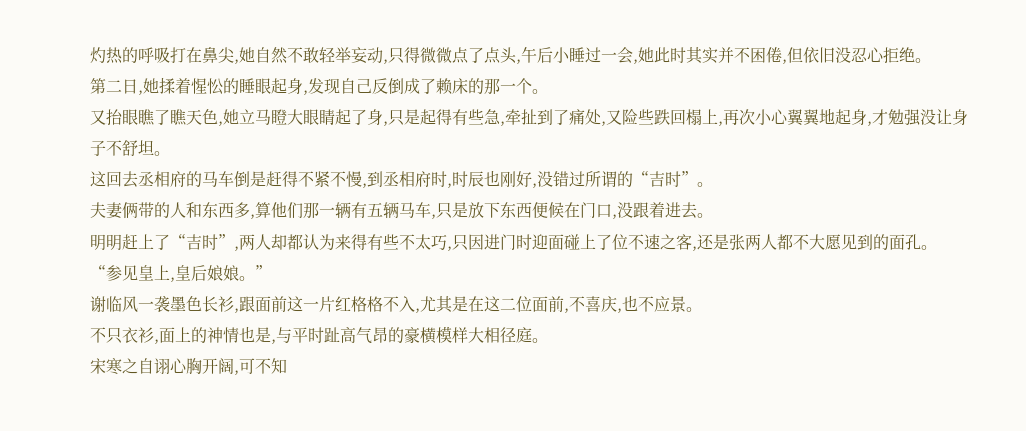灼热的呼吸打在鼻尖,她自然不敢轻举妄动,只得微微点了点头,午后小睡过一会,她此时其实并不困倦,但依旧没忍心拒绝。
第二日,她揉着惺忪的睡眼起身,发现自己反倒成了赖床的那一个。
又抬眼瞧了瞧天色,她立马瞪大眼睛起了身,只是起得有些急,牵扯到了痛处,又险些跌回榻上,再次小心翼翼地起身,才勉强没让身子不舒坦。
这回去丞相府的马车倒是赶得不紧不慢,到丞相府时,时辰也刚好,没错过所谓的“吉时”。
夫妻俩带的人和东西多,算他们那一辆有五辆马车,只是放下东西便候在门口,没跟着进去。
明明赶上了“吉时”,两人却都认为来得有些不太巧,只因进门时迎面碰上了位不速之客,还是张两人都不大愿见到的面孔。
“参见皇上,皇后娘娘。”
谢临风一袭墨色长衫,跟面前这一片红格格不入,尤其是在这二位面前,不喜庆,也不应景。
不只衣衫,面上的神情也是,与平时趾高气昂的豪横模样大相径庭。
宋寒之自诩心胸开阔,可不知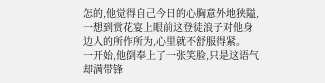怎的,他觉得自己今日的心胸意外地狭隘,一想到赏花宴上眼前这登徒浪子对他身边人的所作所为,心里就不舒服得紧。
一开始,他倒奉上了一张笑脸,只是这语气却满带锋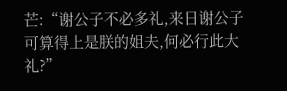芒:“谢公子不必多礼,来日谢公子可算得上是朕的姐夫,何必行此大礼?”